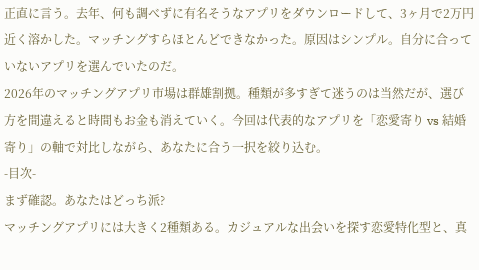正直に言う。去年、何も調べずに有名そうなアプリをダウンロードして、3ヶ月で2万円近く溶かした。マッチングすらほとんどできなかった。原因はシンプル。自分に合っていないアプリを選んでいたのだ。
2026年のマッチングアプリ市場は群雄割拠。種類が多すぎて迷うのは当然だが、選び方を間違えると時間もお金も消えていく。今回は代表的なアプリを「恋愛寄り vs 結婚寄り」の軸で対比しながら、あなたに合う一択を絞り込む。
-目次-
まず確認。あなたはどっち派?
マッチングアプリには大きく2種類ある。カジュアルな出会いを探す恋愛特化型と、真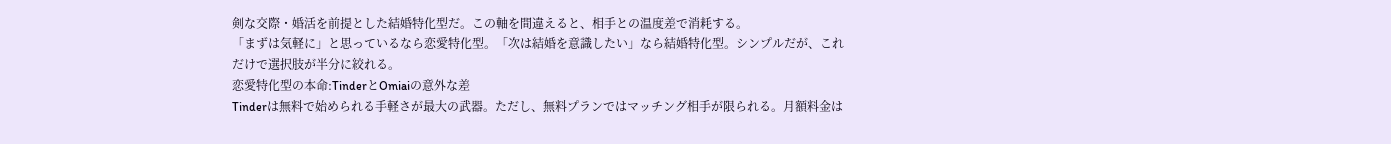剣な交際・婚活を前提とした結婚特化型だ。この軸を間違えると、相手との温度差で消耗する。
「まずは気軽に」と思っているなら恋愛特化型。「次は結婚を意識したい」なら結婚特化型。シンプルだが、これだけで選択肢が半分に絞れる。
恋愛特化型の本命:TinderとOmiaiの意外な差
Tinderは無料で始められる手軽さが最大の武器。ただし、無料プランではマッチング相手が限られる。月額料金は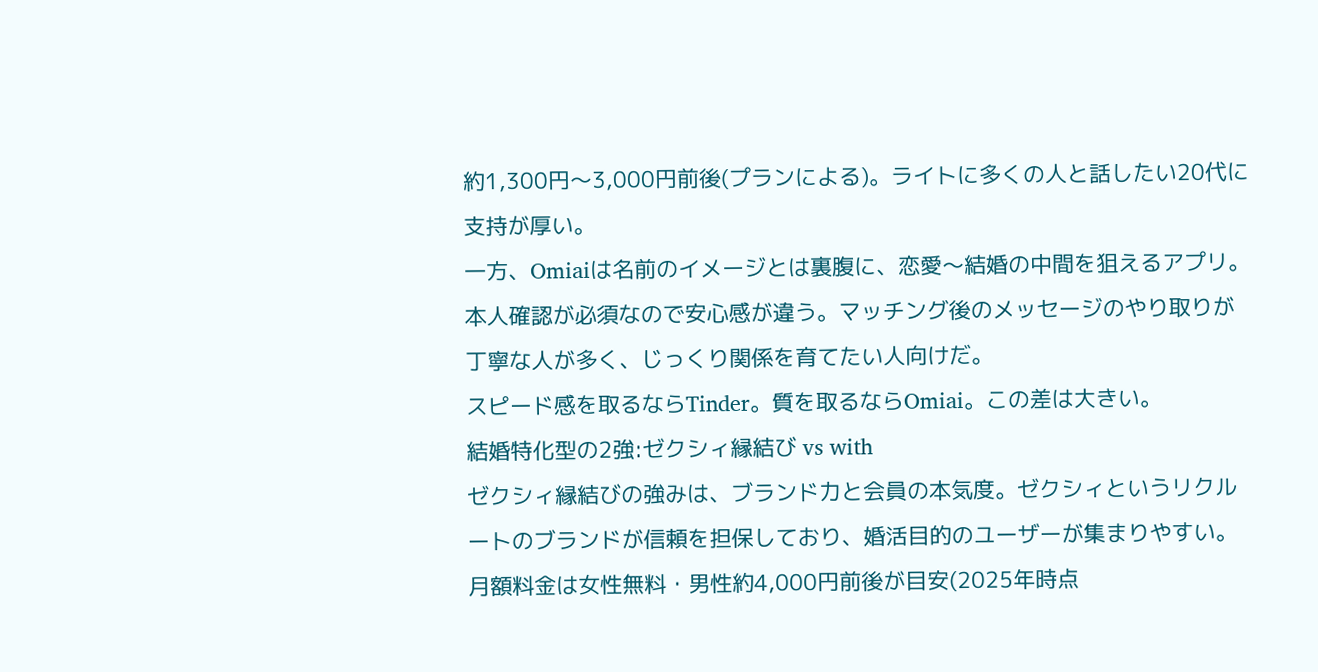約1,300円〜3,000円前後(プランによる)。ライトに多くの人と話したい20代に支持が厚い。
一方、Omiaiは名前のイメージとは裏腹に、恋愛〜結婚の中間を狙えるアプリ。本人確認が必須なので安心感が違う。マッチング後のメッセージのやり取りが丁寧な人が多く、じっくり関係を育てたい人向けだ。
スピード感を取るならTinder。質を取るならOmiai。この差は大きい。
結婚特化型の2強:ゼクシィ縁結び vs with
ゼクシィ縁結びの強みは、ブランド力と会員の本気度。ゼクシィというリクルートのブランドが信頼を担保しており、婚活目的のユーザーが集まりやすい。月額料金は女性無料・男性約4,000円前後が目安(2025年時点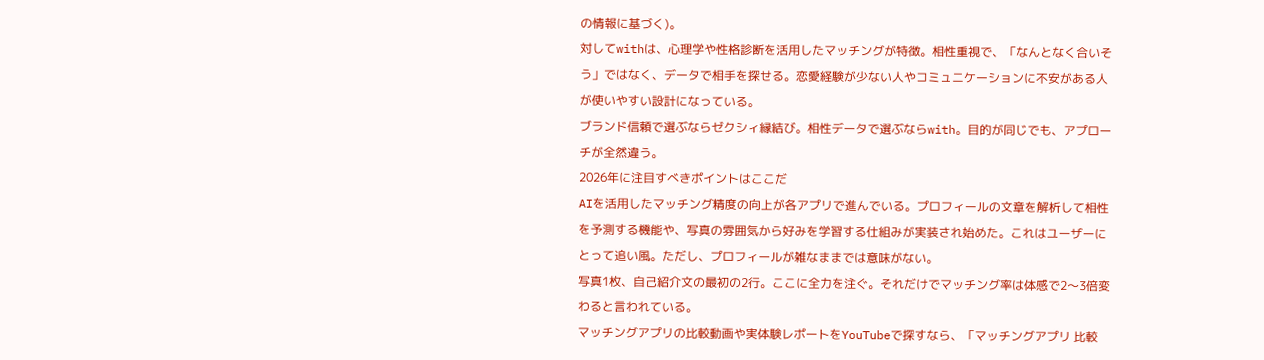の情報に基づく)。
対してwithは、心理学や性格診断を活用したマッチングが特徴。相性重視で、「なんとなく合いそう」ではなく、データで相手を探せる。恋愛経験が少ない人やコミュニケーションに不安がある人が使いやすい設計になっている。
ブランド信頼で選ぶならゼクシィ縁結び。相性データで選ぶならwith。目的が同じでも、アプローチが全然違う。
2026年に注目すべきポイントはここだ
AIを活用したマッチング精度の向上が各アプリで進んでいる。プロフィールの文章を解析して相性を予測する機能や、写真の雰囲気から好みを学習する仕組みが実装され始めた。これはユーザーにとって追い風。ただし、プロフィールが雑なままでは意味がない。
写真1枚、自己紹介文の最初の2行。ここに全力を注ぐ。それだけでマッチング率は体感で2〜3倍変わると言われている。
マッチングアプリの比較動画や実体験レポートをYouTubeで探すなら、「マッチングアプリ 比較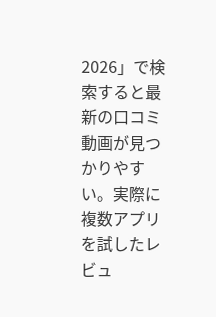2026」で検索すると最新の口コミ動画が見つかりやすい。実際に複数アプリを試したレビュ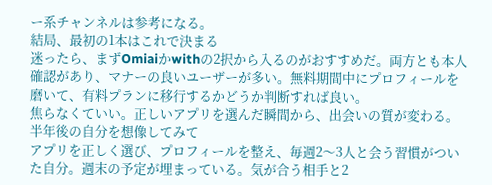ー系チャンネルは参考になる。
結局、最初の1本はこれで決まる
迷ったら、まずOmiaiかwithの2択から入るのがおすすめだ。両方とも本人確認があり、マナーの良いユーザーが多い。無料期間中にプロフィールを磨いて、有料プランに移行するかどうか判断すれば良い。
焦らなくていい。正しいアプリを選んだ瞬間から、出会いの質が変わる。
半年後の自分を想像してみて
アプリを正しく選び、プロフィールを整え、毎週2〜3人と会う習慣がついた自分。週末の予定が埋まっている。気が合う相手と2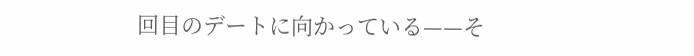回目のデートに向かっている——そ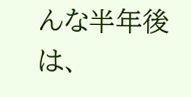んな半年後は、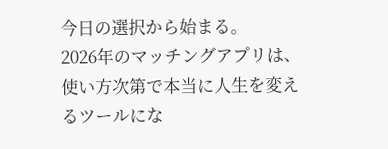今日の選択から始まる。
2026年のマッチングアプリは、使い方次第で本当に人生を変えるツールにな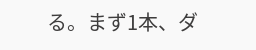る。まず1本、ダ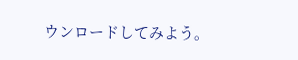ウンロードしてみよう。